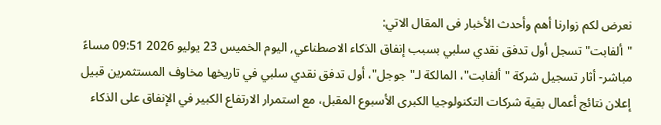نعرض لكم زوارنا أهم وأحدث الأخبار فى المقال الاتي:
"ألفابت" تسجل أول تدفق نقدي سلبي بسبب إنفاق الذكاء الاصطناعي, اليوم الخميس 23 يوليو 2026 09:51 مساءً
مباشر- أثار تسجيل شركة "ألفابت"، المالكة لـ"جوجل"، أول تدفق نقدي سلبي في تاريخها مخاوف المستثمرين قبيل إعلان نتائج أعمال بقية شركات التكنولوجيا الكبرى الأسبوع المقبل، مع استمرار الارتفاع الكبير في الإنفاق على الذكاء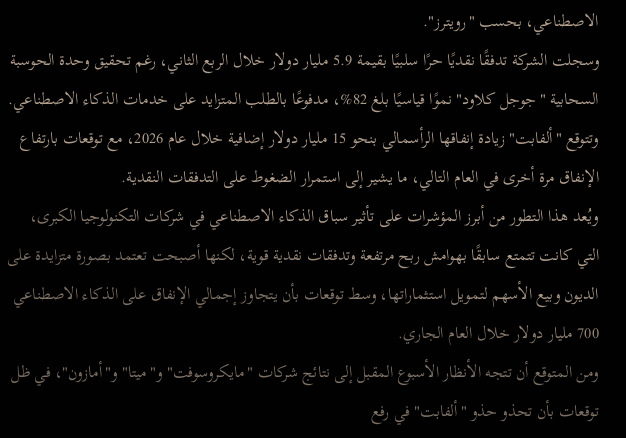الاصطناعي، بحسب "رويترز".
وسجلت الشركة تدفقًا نقديًا حرًا سلبيًا بقيمة 5.9 مليار دولار خلال الربع الثاني، رغم تحقيق وحدة الحوسبة السحابية "جوجل كلاود" نموًا قياسيًا بلغ 82%، مدفوعًا بالطلب المتزايد على خدمات الذكاء الاصطناعي.
وتتوقع "ألفابت" زيادة إنفاقها الرأسمالي بنحو 15 مليار دولار إضافية خلال عام 2026، مع توقعات بارتفاع الإنفاق مرة أخرى في العام التالي، ما يشير إلى استمرار الضغوط على التدفقات النقدية.
ويُعد هذا التطور من أبرز المؤشرات على تأثير سباق الذكاء الاصطناعي في شركات التكنولوجيا الكبرى، التي كانت تتمتع سابقًا بهوامش ربح مرتفعة وتدفقات نقدية قوية، لكنها أصبحت تعتمد بصورة متزايدة على الديون وبيع الأسهم لتمويل استثماراتها، وسط توقعات بأن يتجاوز إجمالي الإنفاق على الذكاء الاصطناعي 700 مليار دولار خلال العام الجاري.
ومن المتوقع أن تتجه الأنظار الأسبوع المقبل إلى نتائج شركات "مايكروسوفت" و"ميتا" و"أمازون"، في ظل توقعات بأن تحذو حذو "ألفابت" في رفع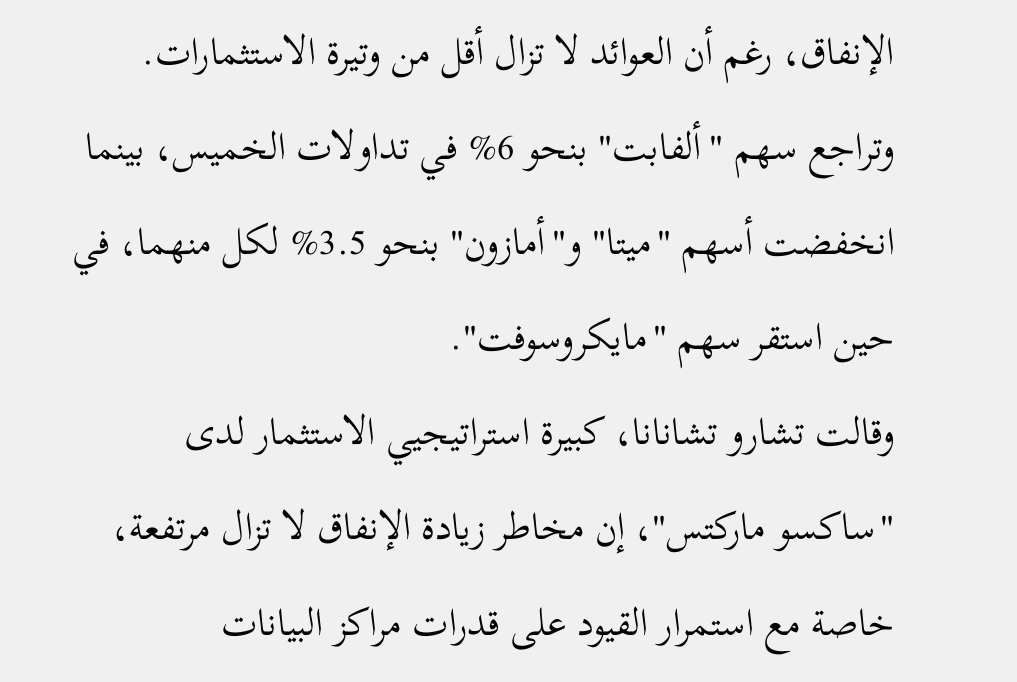الإنفاق، رغم أن العوائد لا تزال أقل من وتيرة الاستثمارات.
وتراجع سهم "ألفابت" بنحو 6% في تداولات الخميس، بينما انخفضت أسهم "ميتا" و"أمازون" بنحو 3.5% لكل منهما، في حين استقر سهم "مايكروسوفت".
وقالت تشارو تشانانا، كبيرة استراتيجيي الاستثمار لدى "ساكسو ماركتس"، إن مخاطر زيادة الإنفاق لا تزال مرتفعة، خاصة مع استمرار القيود على قدرات مراكز البيانات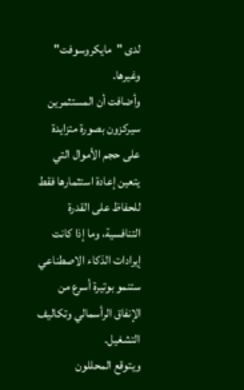لدى "مايكروسوفت" وغيرها.
وأضافت أن المستثمرين سيركزون بصورة متزايدة على حجم الأموال التي يتعين إعادة استثمارها فقط للحفاظ على القدرة التنافسية، وما إذا كانت إيرادات الذكاء الاصطناعي ستنمو بوتيرة أسرع من الإنفاق الرأسمالي وتكاليف التشغيل.
ويتوقع المحللون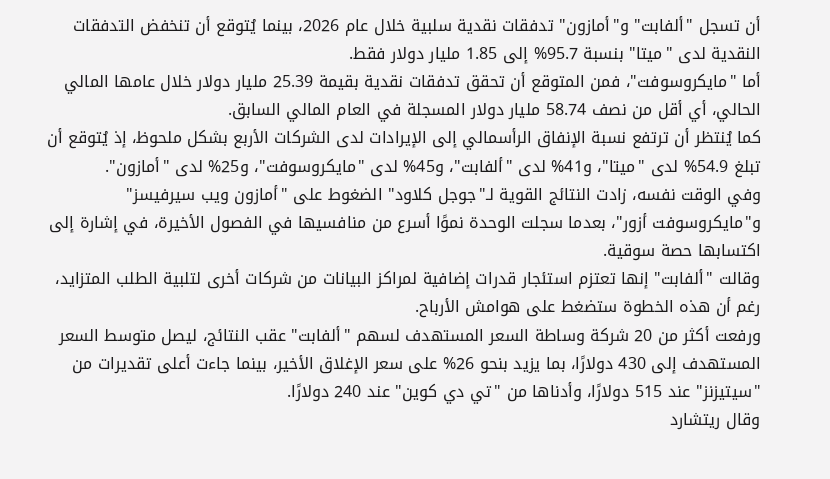أن تسجل "ألفابت" و"أمازون" تدفقات نقدية سلبية خلال عام 2026، بينما يُتوقع أن تنخفض التدفقات النقدية لدى "ميتا" بنسبة 95.7% إلى 1.85 مليار دولار فقط.
أما "مايكروسوفت"، فمن المتوقع أن تحقق تدفقات نقدية بقيمة 25.39 مليار دولار خلال عامها المالي الحالي، أي أقل من نصف 58.74 مليار دولار المسجلة في العام المالي السابق.
كما يُنتظر أن ترتفع نسبة الإنفاق الرأسمالي إلى الإيرادات لدى الشركات الأربع بشكل ملحوظ، إذ يُتوقع أن تبلغ 54.9% لدى "ميتا"، و41% لدى "ألفابت"، و45% لدى "مايكروسوفت"، و25% لدى "أمازون".
وفي الوقت نفسه، زادت النتائج القوية لـ"جوجل كلاود" الضغوط على "أمازون ويب سيرفيسز" و"مايكروسوفت أزور"، بعدما سجلت الوحدة نموًا أسرع من منافسيها في الفصول الأخيرة، في إشارة إلى اكتسابها حصة سوقية.
وقالت "ألفابت" إنها تعتزم استئجار قدرات إضافية لمراكز البيانات من شركات أخرى لتلبية الطلب المتزايد، رغم أن هذه الخطوة ستضغط على هوامش الأرباح.
ورفعت أكثر من 20 شركة وساطة السعر المستهدف لسهم "ألفابت" عقب النتائج، ليصل متوسط السعر المستهدف إلى 430 دولارًا، بما يزيد بنحو 26% على سعر الإغلاق الأخير، بينما جاءت أعلى تقديرات من "سيتيزنز" عند 515 دولارًا، وأدناها من "تي دي كوين" عند 240 دولارًا.
وقال ريتشارد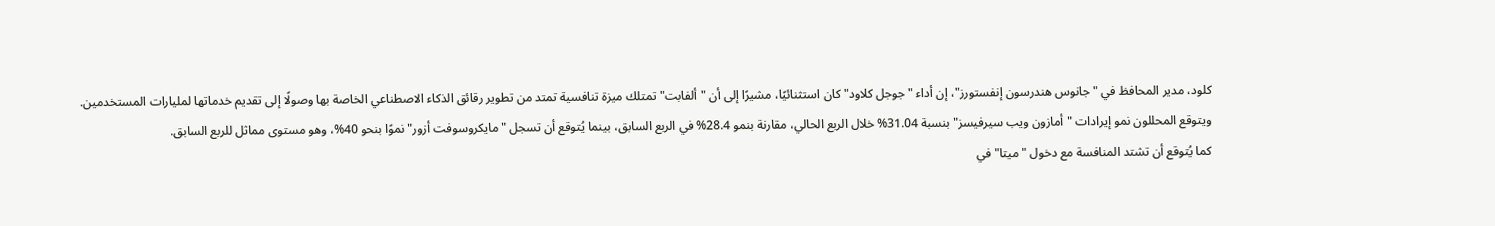كلود، مدير المحافظ في "جانوس هندرسون إنفستورز"، إن أداء "جوجل كلاود" كان استثنائيًا، مشيرًا إلى أن "ألفابت" تمتلك ميزة تنافسية تمتد من تطوير رقائق الذكاء الاصطناعي الخاصة بها وصولًا إلى تقديم خدماتها لمليارات المستخدمين.
ويتوقع المحللون نمو إيرادات "أمازون ويب سيرفيسز" بنسبة 31.04% خلال الربع الحالي، مقارنة بنمو 28.4% في الربع السابق، بينما يُتوقع أن تسجل "مايكروسوفت أزور" نموًا بنحو 40%، وهو مستوى مماثل للربع السابق.
كما يُتوقع أن تشتد المنافسة مع دخول "ميتا" في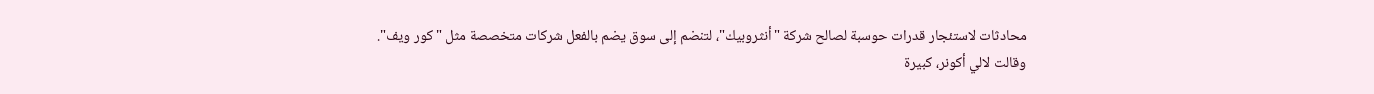محادثات لاستئجار قدرات حوسبة لصالح شركة "أنثروبيك"، لتنضم إلى سوق يضم بالفعل شركات متخصصة مثل "كور ويف".
وقالت لالي أكونر، كبيرة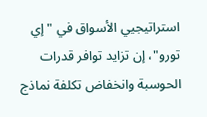استراتيجيي الأسواق في "إي تورو"، إن تزايد توافر قدرات الحوسبة وانخفاض تكلفة نماذج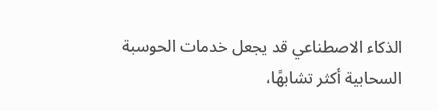الذكاء الاصطناعي قد يجعل خدمات الحوسبة السحابية أكثر تشابهًا،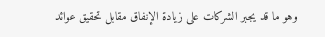وهو ما قد يجبر الشركات على زيادة الإنفاق مقابل تحقيق عوائد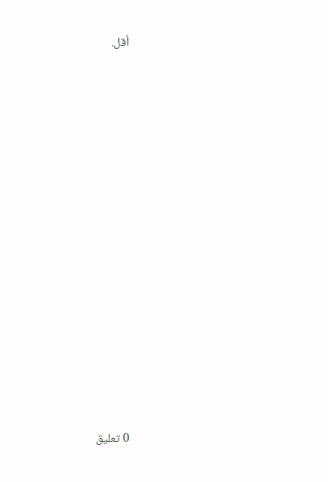أقل.

















0 تعليق